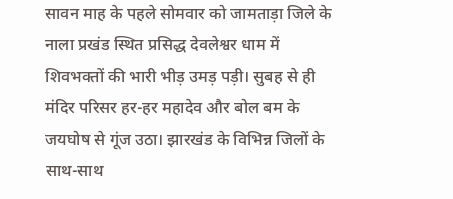सावन माह के पहले सोमवार को जामताड़ा जिले के नाला प्रखंड स्थित प्रसिद्ध देवलेश्वर धाम में शिवभक्तों की भारी भीड़ उमड़ पड़ी। सुबह से ही मंदिर परिसर हर-हर महादेव और बोल बम के जयघोष से गूंज उठा। झारखंड के विभिन्न जिलों के साथ-साथ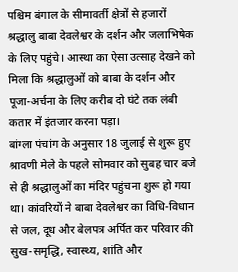पश्चिम बंगाल के सीमावर्ती क्षेत्रों से हजारों श्रद्धालु बाबा देवलेश्वर के दर्शन और जलाभिषेक के लिए पहुंचे। आस्था का ऐसा उत्साह देखने को मिला कि श्रद्धालुओं को बाबा के दर्शन और पूजा-अर्चना के लिए करीब दो घंटे तक लंबी कतार में इंतजार करना पड़ा।
बांग्ला पंचांग के अनुसार 18 जुलाई से शुरू हुए श्रावणी मेले के पहले सोमवार को सुबह चार बजे से ही श्रद्धालुओं का मंदिर पहुंचना शुरू हो गया था। कांवरियों ने बाबा देवलेश्वर का विधि-विधान से जल, दूध और बेलपत्र अर्पित कर परिवार की सुख-समृद्धि, स्वास्थ्य, शांति और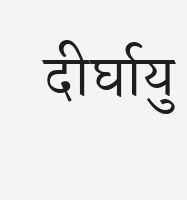दीर्घायु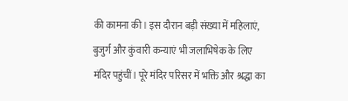की कामना की। इस दौरान बड़ी संख्या में महिलाएं, बुजुर्ग और कुंवारी कन्याएं भी जलाभिषेक के लिए मंदिर पहुंचीं। पूरे मंदिर परिसर में भक्ति और श्रद्धा का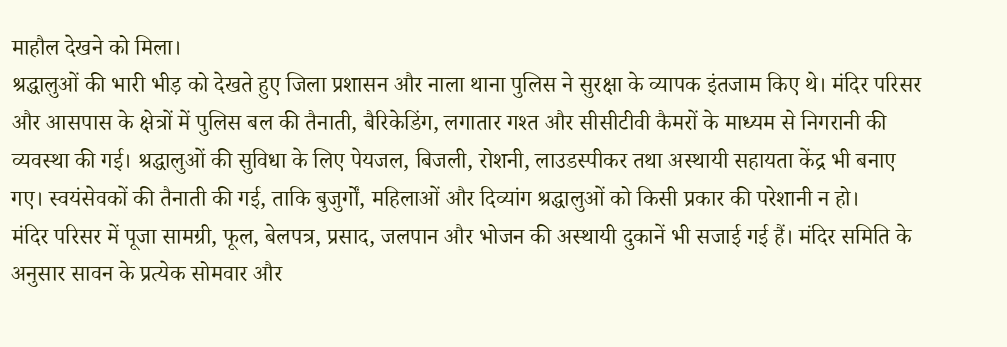माहौल देखने को मिला।
श्रद्धालुओं की भारी भीड़ को देखते हुए जिला प्रशासन और नाला थाना पुलिस ने सुरक्षा के व्यापक इंतजाम किए थे। मंदिर परिसर और आसपास के क्षेत्रों में पुलिस बल की तैनाती, बैरिकेडिंग, लगातार गश्त और सीसीटीवी कैमरों के माध्यम से निगरानी की व्यवस्था की गई। श्रद्धालुओं की सुविधा के लिए पेयजल, बिजली, रोशनी, लाउडस्पीकर तथा अस्थायी सहायता केंद्र भी बनाए गए। स्वयंसेवकों की तैनाती की गई, ताकि बुजुर्गों, महिलाओं और दिव्यांग श्रद्धालुओं को किसी प्रकार की परेशानी न हो।
मंदिर परिसर में पूजा सामग्री, फूल, बेलपत्र, प्रसाद, जलपान और भोजन की अस्थायी दुकानें भी सजाई गई हैं। मंदिर समिति के अनुसार सावन के प्रत्येक सोमवार और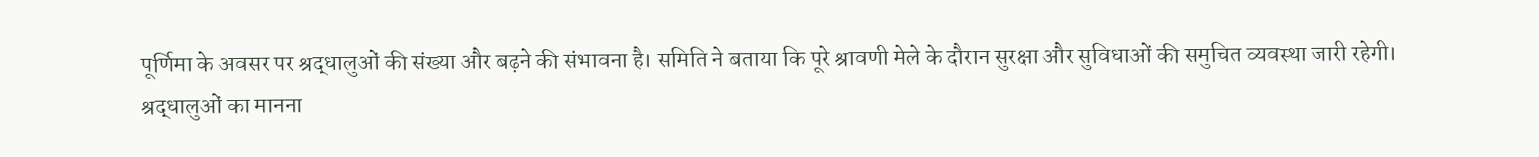पूर्णिमा के अवसर पर श्रद्धालुओं की संख्या और बढ़ने की संभावना है। समिति ने बताया कि पूरे श्रावणी मेले के दौरान सुरक्षा और सुविधाओं की समुचित व्यवस्था जारी रहेगी।
श्रद्धालुओं का मानना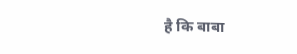है कि बाबा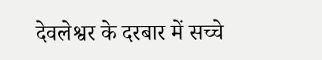देवलेश्वर के दरबार में सच्चे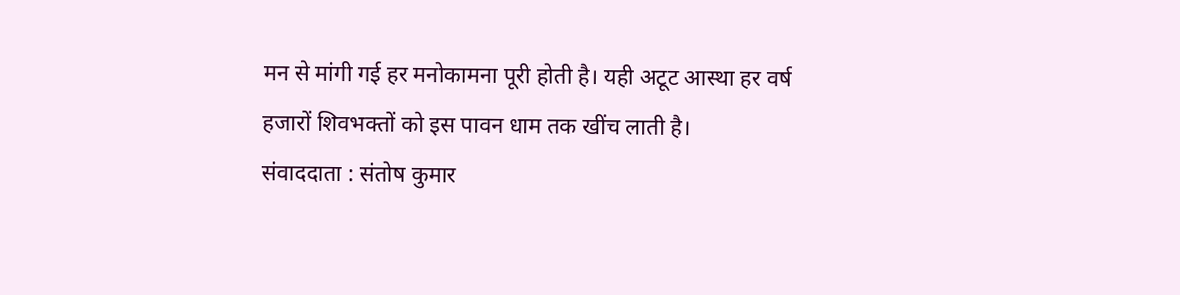मन से मांगी गई हर मनोकामना पूरी होती है। यही अटूट आस्था हर वर्ष हजारों शिवभक्तों को इस पावन धाम तक खींच लाती है।
संवाददाता : संतोष कुमार